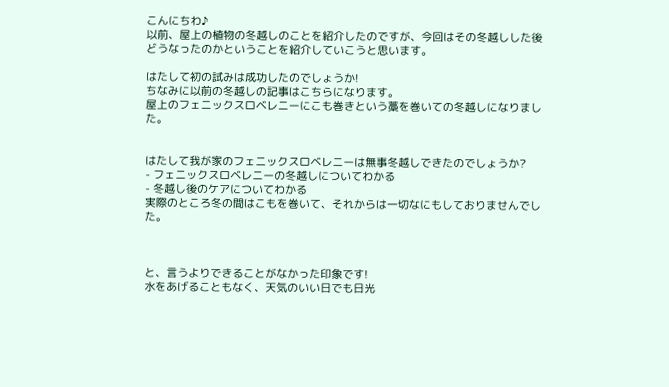こんにちわ♪
以前、屋上の植物の冬越しのことを紹介したのですが、今回はその冬越しした後どうなったのかということを紹介していこうと思います。

はたして初の試みは成功したのでしょうか!
ちなみに以前の冬越しの記事はこちらになります。
屋上のフェニックスロベレニーにこも巻きという藁を巻いての冬越しになりました。


はたして我が家のフェニックスロベレニーは無事冬越しできたのでしょうか?
- フェニックスロベレニーの冬越しについてわかる
- 冬越し後のケアについてわかる
実際のところ冬の間はこもを巻いて、それからは一切なにもしておりませんでした。



と、言うよりできることがなかった印象です!
水をあげることもなく、天気のいい日でも日光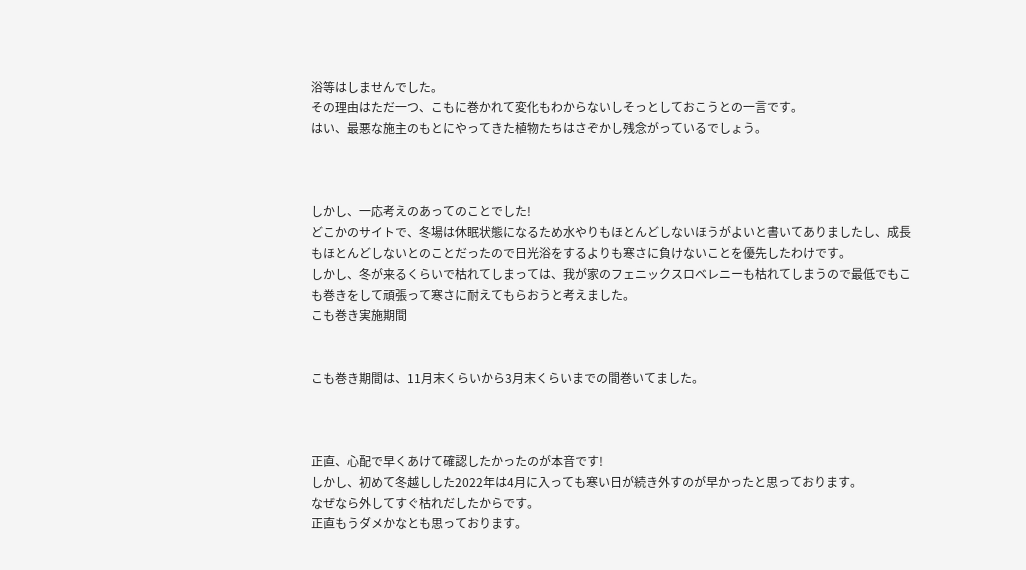浴等はしませんでした。
その理由はただ一つ、こもに巻かれて変化もわからないしそっとしておこうとの一言です。
はい、最悪な施主のもとにやってきた植物たちはさぞかし残念がっているでしょう。



しかし、一応考えのあってのことでした!
どこかのサイトで、冬場は休眠状態になるため水やりもほとんどしないほうがよいと書いてありましたし、成長もほとんどしないとのことだったので日光浴をするよりも寒さに負けないことを優先したわけです。
しかし、冬が来るくらいで枯れてしまっては、我が家のフェニックスロベレニーも枯れてしまうので最低でもこも巻きをして頑張って寒さに耐えてもらおうと考えました。
こも巻き実施期間


こも巻き期間は、11月末くらいから3月末くらいまでの間巻いてました。



正直、心配で早くあけて確認したかったのが本音です!
しかし、初めて冬越しした2022年は4月に入っても寒い日が続き外すのが早かったと思っております。
なぜなら外してすぐ枯れだしたからです。
正直もうダメかなとも思っております。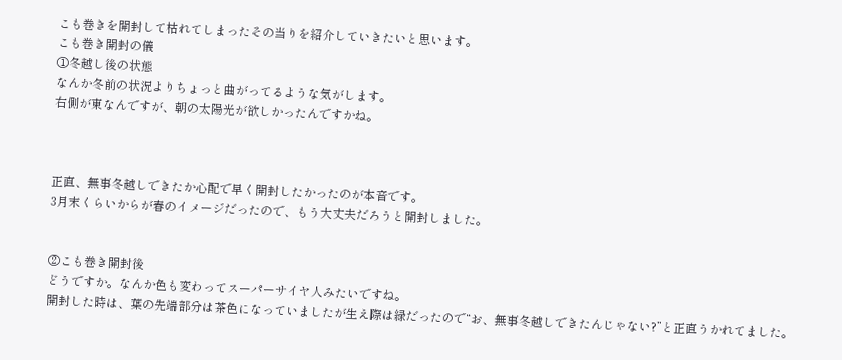こも巻きを開封して枯れてしまったその当りを紹介していきたいと思います。
こも巻き開封の儀
①冬越し後の状態
なんか冬前の状況よりちょっと曲がってるような気がします。
右側が東なんですが、朝の太陽光が欲しかったんですかね。



正直、無事冬越しできたか心配で早く開封したかったのが本音です。
3月末くらいからが春のイメージだったので、もう大丈夫だろうと開封しました。


②こも巻き開封後
どうですか。なんか色も変わってスーパーサイヤ人みたいですね。
開封した時は、葉の先端部分は茶色になっていましたが生え際は緑だったので“お、無事冬越しできたんじゃない?”と正直うかれてました。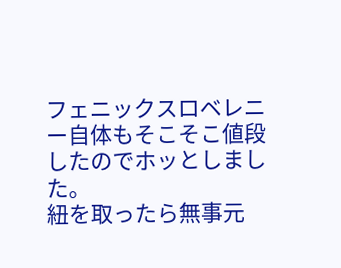フェニックスロベレニー自体もそこそこ値段したのでホッとしました。
紐を取ったら無事元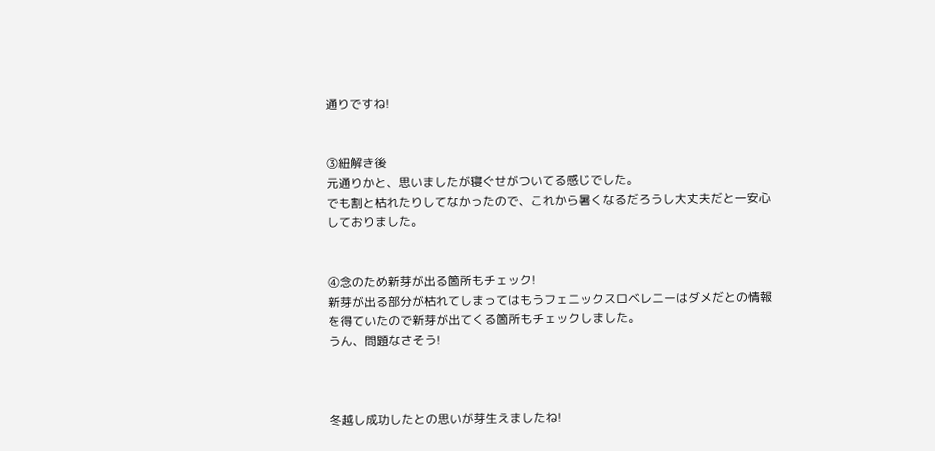通りですね!


③紐解き後
元通りかと、思いましたが寝ぐせがついてる感じでした。
でも割と枯れたりしてなかったので、これから暑くなるだろうし大丈夫だと一安心しておりました。


④念のため新芽が出る箇所もチェック!
新芽が出る部分が枯れてしまってはもうフェニックスロベレニーはダメだとの情報を得ていたので新芽が出てくる箇所もチェックしました。
うん、問題なさそう!



冬越し成功したとの思いが芽生えましたね!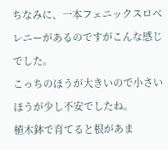ちなみに、一本フェニックスロベレニーがあるのですがこんな感じでした。
こっちのほうが大きいので小さいほうが少し不安でしたね。
植木鉢で育てると根があま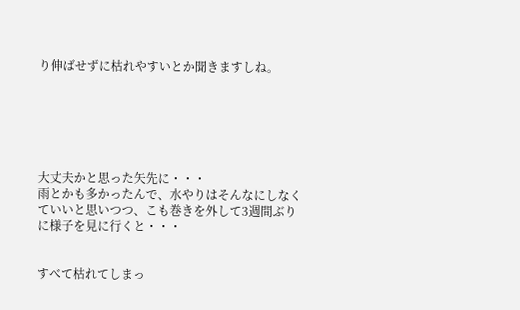り伸ばせずに枯れやすいとか聞きますしね。






大丈夫かと思った矢先に・・・
雨とかも多かったんで、水やりはそんなにしなくていいと思いつつ、こも巻きを外して3週間ぶりに様子を見に行くと・・・


すべて枯れてしまっ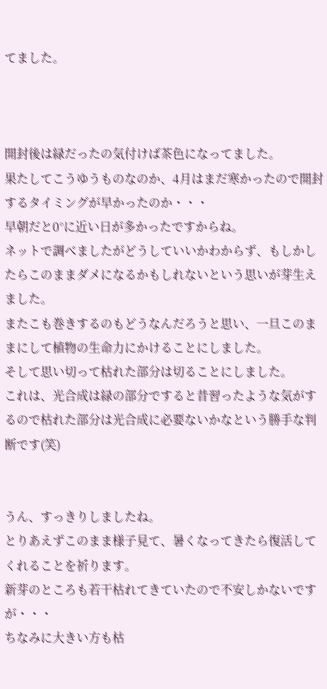てました。



開封後は緑だったの気付けば茶色になってました。
果たしてこうゆうものなのか、4月はまだ寒かったので開封するタイミングが早かったのか・・・
早朝だと0°に近い日が多かったですからね。
ネットで調べましたがどうしていいかわからず、もしかしたらこのままダメになるかもしれないという思いが芽生えました。
またこも巻きするのもどうなんだろうと思い、一旦このままにして植物の生命力にかけることにしました。
そして思い切って枯れた部分は切ることにしました。
これは、光合成は緑の部分ですると昔習ったような気がするので枯れた部分は光合成に必要ないかなという勝手な判断です(笑)


うん、すっきりしましたね。
とりあえずこのまま様子見て、暑くなってきたら復活してくれることを祈ります。
新芽のところも若干枯れてきていたので不安しかないですが・・・
ちなみに大きい方も枯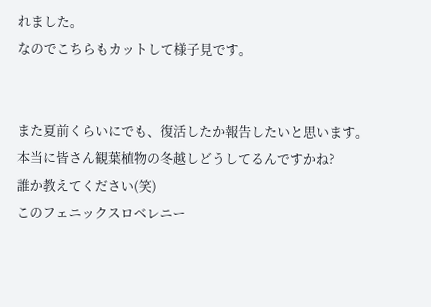れました。
なのでこちらもカットして様子見です。


また夏前くらいにでも、復活したか報告したいと思います。
本当に皆さん観葉植物の冬越しどうしてるんですかね?
誰か教えてください(笑)
このフェニックスロベレニー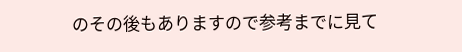のその後もありますので参考までに見て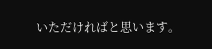いただければと思います。